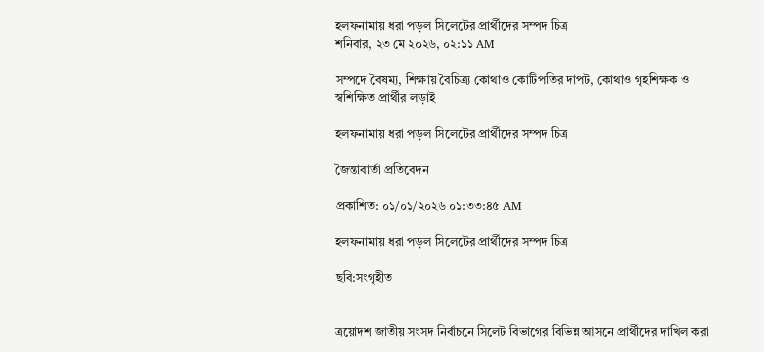হলফনামায় ধরা পড়ল সিলেটের প্রার্থীদের সম্পদ চিত্র
শনিবার, ২৩ মে ২০২৬, ০২:১১ AM

সম্পদে বৈষম্য, শিক্ষায় বৈচিত্র্য কোথাও কোটিপতির দাপট, কোথাও গৃহশিক্ষক ও স্বশিক্ষিত প্রার্থীর লড়াই

হলফনামায় ধরা পড়ল সিলেটের প্রার্থীদের সম্পদ চিত্র

জৈন্তাবার্তা প্রতিবেদন

প্রকাশিত: ০১/০১/২০২৬ ০১:৩৩:৪৫ AM

হলফনামায় ধরা পড়ল সিলেটের প্রার্থীদের সম্পদ চিত্র

ছবি:সংগৃহীত


ত্রয়োদশ জাতীয় সংসদ নির্বাচনে সিলেট বিভাগের বিভিন্ন আসনে প্রার্থীদের দাখিল করা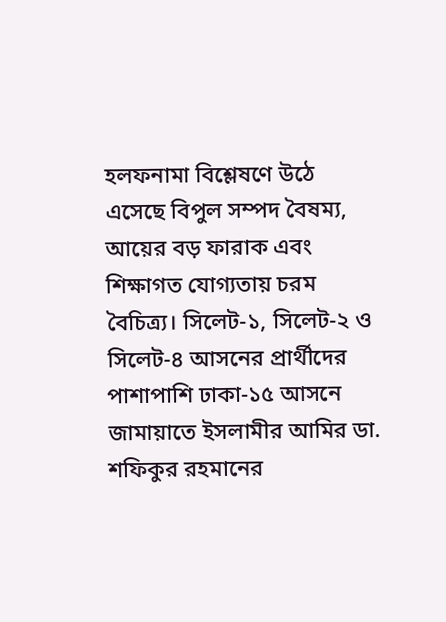হলফনামা বিশ্লেষণে উঠে এসেছে বিপুল সম্পদ বৈষম্য, আয়ের বড় ফারাক এবং শিক্ষাগত যোগ্যতায় চরম বৈচিত্র্য। সিলেট-১, সিলেট-২ ও সিলেট-৪ আসনের প্রার্থীদের পাশাপাশি ঢাকা-১৫ আসনে জামায়াতে ইসলামীর আমির ডা. শফিকুর রহমানের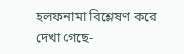হলফনামা বিশ্লেষণ করে দেখা গেছে-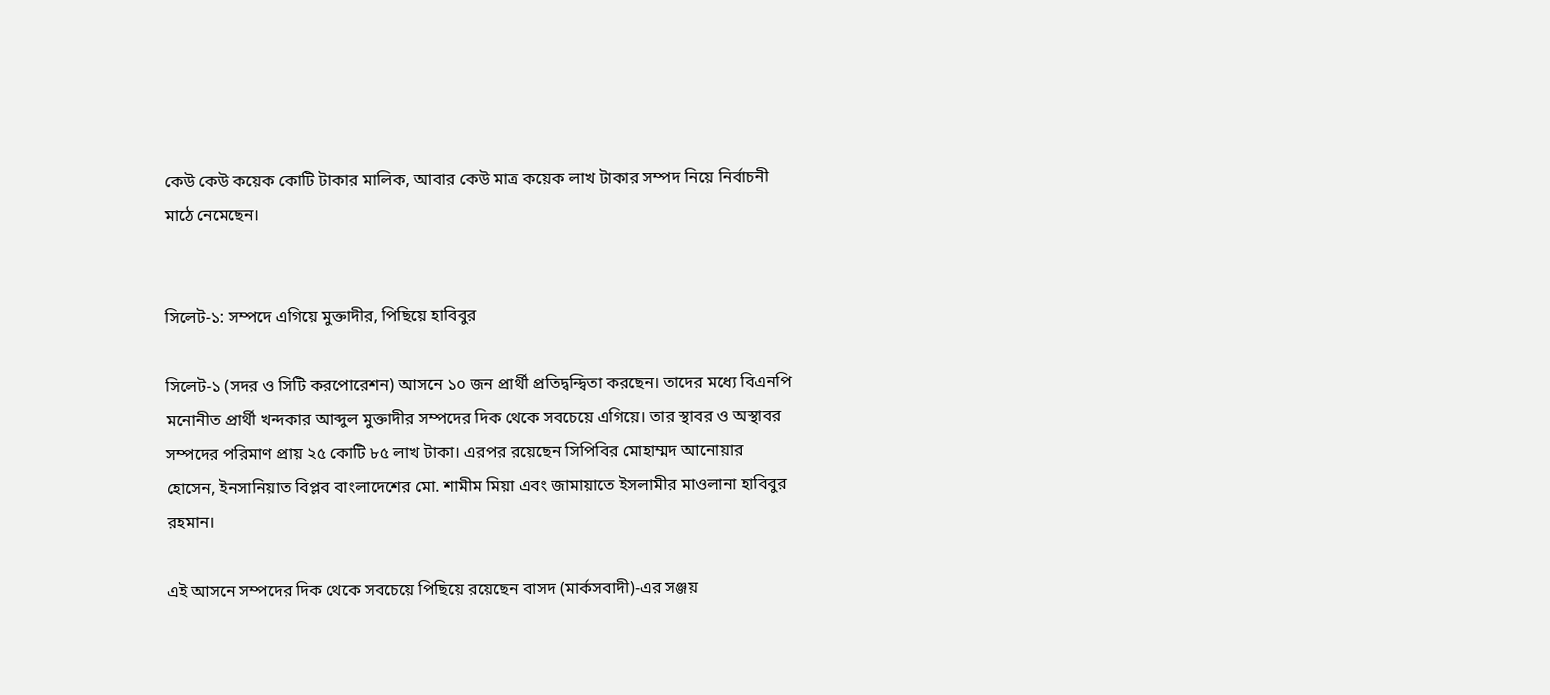কেউ কেউ কয়েক কোটি টাকার মালিক, আবার কেউ মাত্র কয়েক লাখ টাকার সম্পদ নিয়ে নির্বাচনী মাঠে নেমেছেন।


সিলেট-১: সম্পদে এগিয়ে মুক্তাদীর, পিছিয়ে হাবিবুর

সিলেট-১ (সদর ও সিটি করপোরেশন) আসনে ১০ জন প্রার্থী প্রতিদ্বন্দ্বিতা করছেন। তাদের মধ্যে বিএনপি মনোনীত প্রার্থী খন্দকার আব্দুল মুক্তাদীর সম্পদের দিক থেকে সবচেয়ে এগিয়ে। তার স্থাবর ও অস্থাবর সম্পদের পরিমাণ প্রায় ২৫ কোটি ৮৫ লাখ টাকা। এরপর রয়েছেন সিপিবির মোহাম্মদ আনোয়ার হোসেন, ইনসানিয়াত বিপ্লব বাংলাদেশের মো. শামীম মিয়া এবং জামায়াতে ইসলামীর মাওলানা হাবিবুর রহমান।

এই আসনে সম্পদের দিক থেকে সবচেয়ে পিছিয়ে রয়েছেন বাসদ (মার্কসবাদী)-এর সঞ্জয়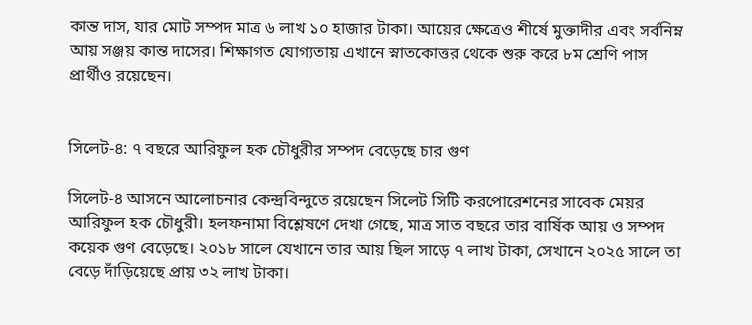কান্ত দাস, যার মোট সম্পদ মাত্র ৬ লাখ ১০ হাজার টাকা। আয়ের ক্ষেত্রেও শীর্ষে মুক্তাদীর এবং সর্বনিম্ন আয় সঞ্জয় কান্ত দাসের। শিক্ষাগত যোগ্যতায় এখানে স্নাতকোত্তর থেকে শুরু করে ৮ম শ্রেণি পাস প্রার্থীও রয়েছেন।


সিলেট-৪: ৭ বছরে আরিফুল হক চৌধুরীর সম্পদ বেড়েছে চার গুণ

সিলেট-৪ আসনে আলোচনার কেন্দ্রবিন্দুতে রয়েছেন সিলেট সিটি করপোরেশনের সাবেক মেয়র আরিফুল হক চৌধুরী। হলফনামা বিশ্লেষণে দেখা গেছে, মাত্র সাত বছরে তার বার্ষিক আয় ও সম্পদ কয়েক গুণ বেড়েছে। ২০১৮ সালে যেখানে তার আয় ছিল সাড়ে ৭ লাখ টাকা, সেখানে ২০২৫ সালে তা বেড়ে দাঁড়িয়েছে প্রায় ৩২ লাখ টাকা।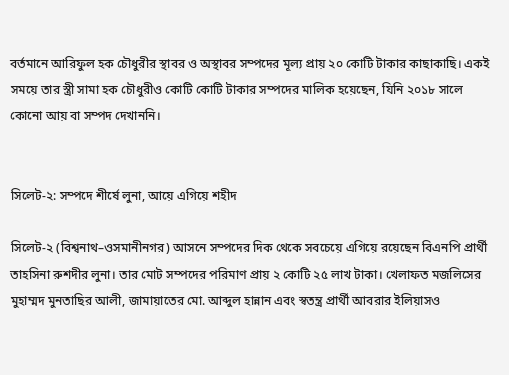বর্তমানে আরিফুল হক চৌধুরীর স্থাবর ও অস্থাবর সম্পদের মূল্য প্রায় ২০ কোটি টাকার কাছাকাছি। একই সময়ে তার স্ত্রী সামা হক চৌধুরীও কোটি কোটি টাকার সম্পদের মালিক হয়েছেন, যিনি ২০১৮ সালে কোনো আয় বা সম্পদ দেখাননি।


সিলেট-২: সম্পদে শীর্ষে লুনা, আয়ে এগিয়ে শহীদ

সিলেট-২ (বিশ্বনাথ–ওসমানীনগর) আসনে সম্পদের দিক থেকে সবচেয়ে এগিয়ে রয়েছেন বিএনপি প্রার্থী তাহসিনা রুশদীর লুনা। তার মোট সম্পদের পরিমাণ প্রায় ২ কোটি ২৫ লাখ টাকা। খেলাফত মজলিসের মুহাম্মদ মুনতাছির আলী, জামায়াতের মো. আব্দুল হান্নান এবং স্বতন্ত্র প্রার্থী আবরার ইলিয়াসও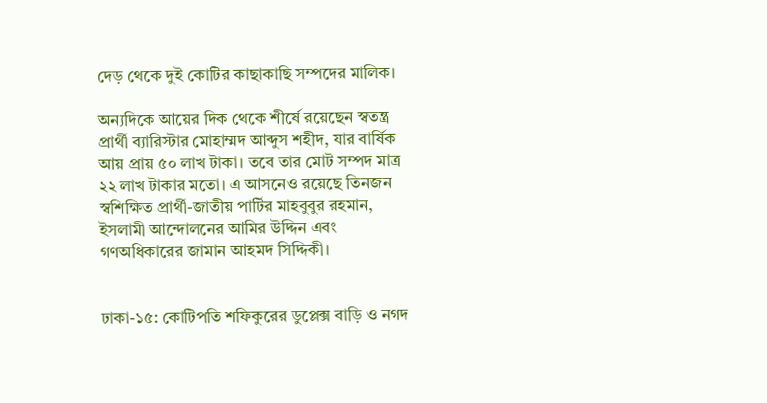দেড় থেকে দুই কোটির কাছাকাছি সম্পদের মালিক।

অন্যদিকে আয়ের দিক থেকে শীর্ষে রয়েছেন স্বতন্ত্র প্রার্থী ব্যারিস্টার মোহাম্মদ আব্দুস শহীদ, যার বার্ষিক আয় প্রায় ৫০ লাখ টাকা। তবে তার মোট সম্পদ মাত্র ২২ লাখ টাকার মতো। এ আসনেও রয়েছে তিনজন স্বশিক্ষিত প্রার্থী-জাতীয় পার্টির মাহবুবুর রহমান, ইসলামী আন্দোলনের আমির উদ্দিন এবং গণঅধিকারের জামান আহমদ সিদ্দিকী।


ঢাকা-১৫: কোটিপতি শফিকুরের ডুপ্লেক্স বাড়ি ও নগদ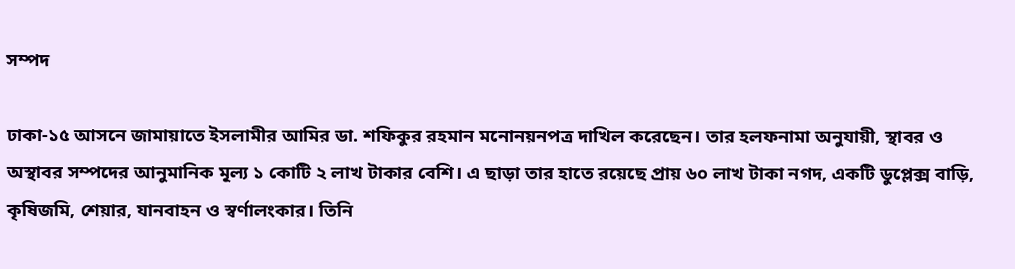সম্পদ

ঢাকা-১৫ আসনে জামায়াতে ইসলামীর আমির ডা. শফিকুর রহমান মনোনয়নপত্র দাখিল করেছেন। তার হলফনামা অনুযায়ী, স্থাবর ও অস্থাবর সম্পদের আনুমানিক মূল্য ১ কোটি ২ লাখ টাকার বেশি। এ ছাড়া তার হাতে রয়েছে প্রায় ৬০ লাখ টাকা নগদ, একটি ডুপ্লেক্স বাড়ি, কৃষিজমি, শেয়ার, যানবাহন ও স্বর্ণালংকার। তিনি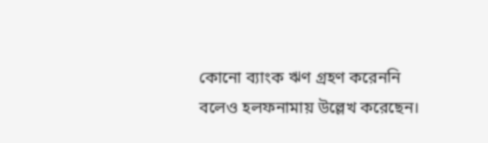কোনো ব্যাংক ঋণ গ্রহণ করেননি বলেও হলফনামায় উল্লেখ করেছেন।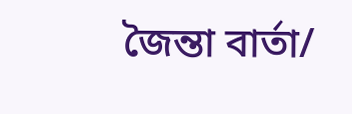জৈন্তা বার্তা/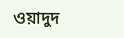ওয়াদুদ